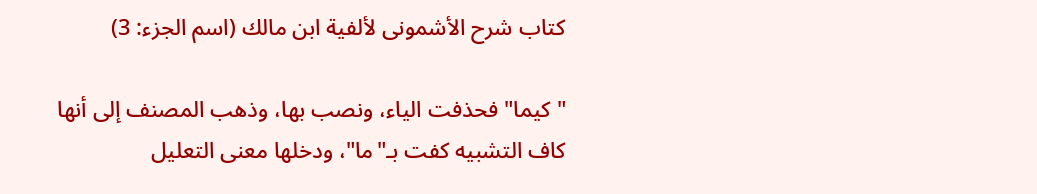كتاب شرح الأشمونى لألفية ابن مالك (اسم الجزء: 3)

"كيما" فحذفت الياء، ونصب بها، وذهب المصنف إلى أنها كاف التشبيه كفت بـ"ما"، ودخلها معنى التعليل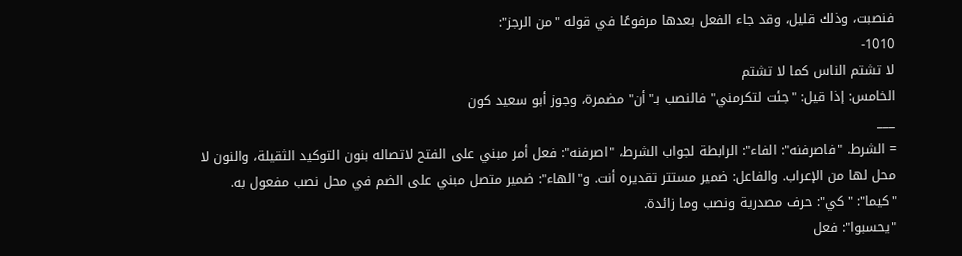فنصبت، وذلك قليل، وقد جاء الفعل بعدها مرفوعًا في قوله "من الرجز":
1010-
لا تشتم الناس كما لا تشتم
الخامس: إذا قيل: "جئت لتكرمني" فالنصب بـ"أن" مضمرة، وجوز أبو سعيد كون
___
= الشرط. "فاصرفنه": الفاء": الرابطة لجواب الشرط، "اصرفنه": فعل أمر مبني على الفتح لاتصاله بنون التوكيد الثقيلة، والنون لا محل لها من الإعراب. والفاعل: ضمير مستتر تقديره أنت. و"الهاء": ضمير متصل مبني على الضم في محل نصب مفعول به. "كيما": "كي": حرف مصدرية ونصب وما زائدة.
"يحسبوا": فعل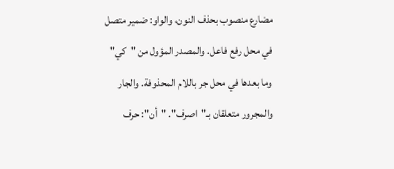مضارع منصوب بحذف النون، والواو: ضمير متصل في محل رفع فاعل. والمصدر المؤول من "كي" وما بعدها في محل جر باللام المحذوفة. والجار والمجرور متعلقان بـ"اصرف". "أن": حرف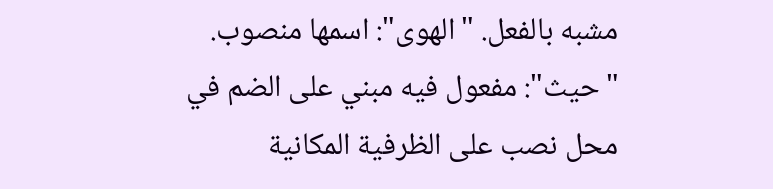مشبه بالفعل. "الهوى": اسمها منصوب. "حيث": مفعول فيه مبني على الضم في محل نصب على الظرفية المكانية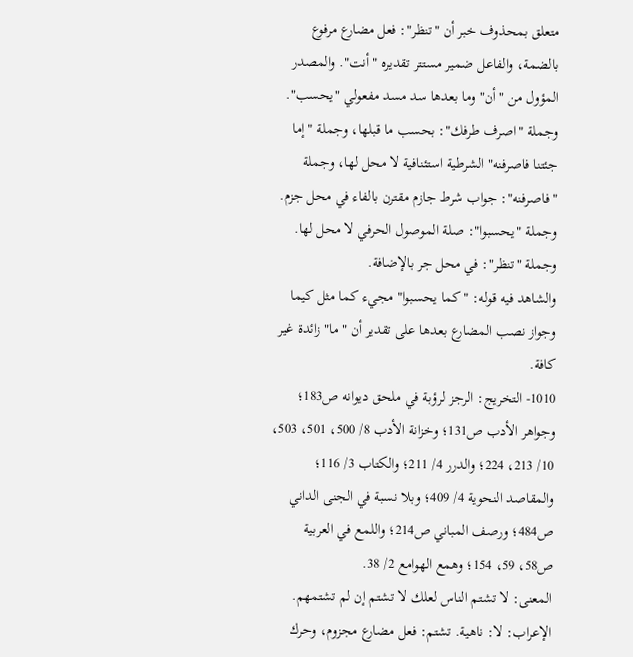متعلق بمحذوف خبر أن "تنظر": فعل مضارع مرفوع بالضمة، والفاعل ضمير مستتر تقديره "أنت". والمصدر المؤول من "أن" وما بعدها سد مسد مفعولي "يحسب".
وجملة "اصرف طرفك": بحسب ما قبلها، وجملة "إما جئتنا فاصرفنه" الشرطية استئنافية لا محل لها، وجملة "فاصرفنه": جواب شرط جازم مقترن بالفاء في محل جزم. وجملة "يحسبوا": صلة الموصول الحرفي لا محل لها. وجملة "تنظر": في محل جر بالإضافة.
والشاهد فيه قوله: "كما يحسبوا" مجيء كما مثل كيما وجواز نصب المضارع بعدها على تقدير أن "ما" زائدة غير كافة.
1010- التخريج: الرجز لرؤبة في ملحق ديوانه ص183؛ وجواهر الأدب ص131؛ وخزانة الأدب 8/ 500، 501، 503، 10/ 213، 224؛ والدرر 4/ 211؛ والكتاب 3/ 116؛ والمقاصد النحوية 4/ 409؛ وبلا نسبة في الجنى الداني ص484؛ ورصف المباني ص214؛ واللمع في العربية ص58، 59، 154؛ وهمع الهوامع 2/ 38.
المعنى: لا تشتم الناس لعلك لا تشتم إن لم تشتمهم.
الإعراب: لا: ناهية. تشتم: فعل مضارع مجزوم، وحرك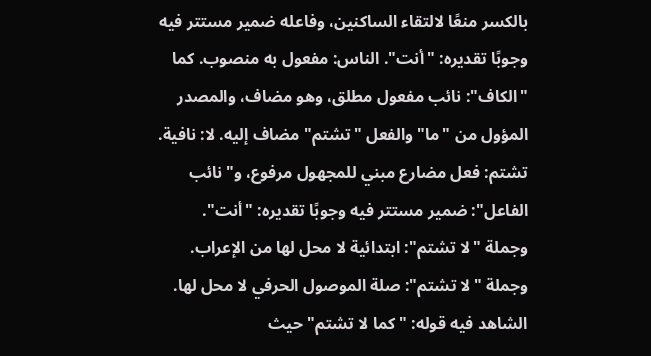بالكسر منعًا لالتقاء الساكنين، وفاعله ضمير مستتر فيه وجوبًا تقديره: "أنت". الناس: مفعول به منصوب. كما "الكاف": نائب مفعول مطلق، وهو مضاف، والمصدر المؤول من "ما" والفعل "تشتم" مضاف إليه. لا: نافية. تشتم: فعل مضارع مبني للمجهول مرفوع، و"نائب الفاعل": ضمير مستتر فيه وجوبًا تقديره: "أنت".
وجملة "لا تشتم": ابتدائية لا محل لها من الإعراب. وجملة "لا تشتم": صلة الموصول الحرفي لا محل لها.
الشاهد فيه قوله: "كما لا تشتم" حيث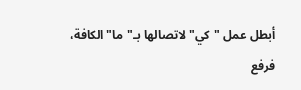أبطل عمل "كي" لاتصالها بـ"ما" الكافة، فرفع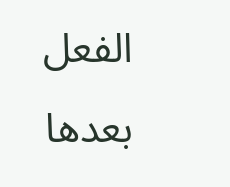الفعل بعدها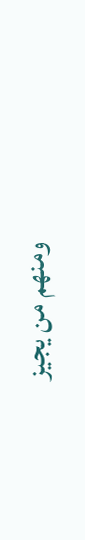ومنهم من يجيز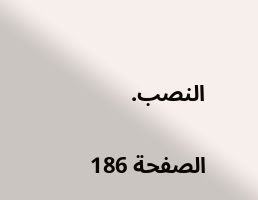النصب.

الصفحة 186